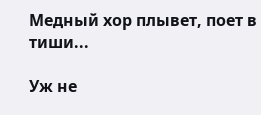Медный хор плывет, поет в тиши...

Уж не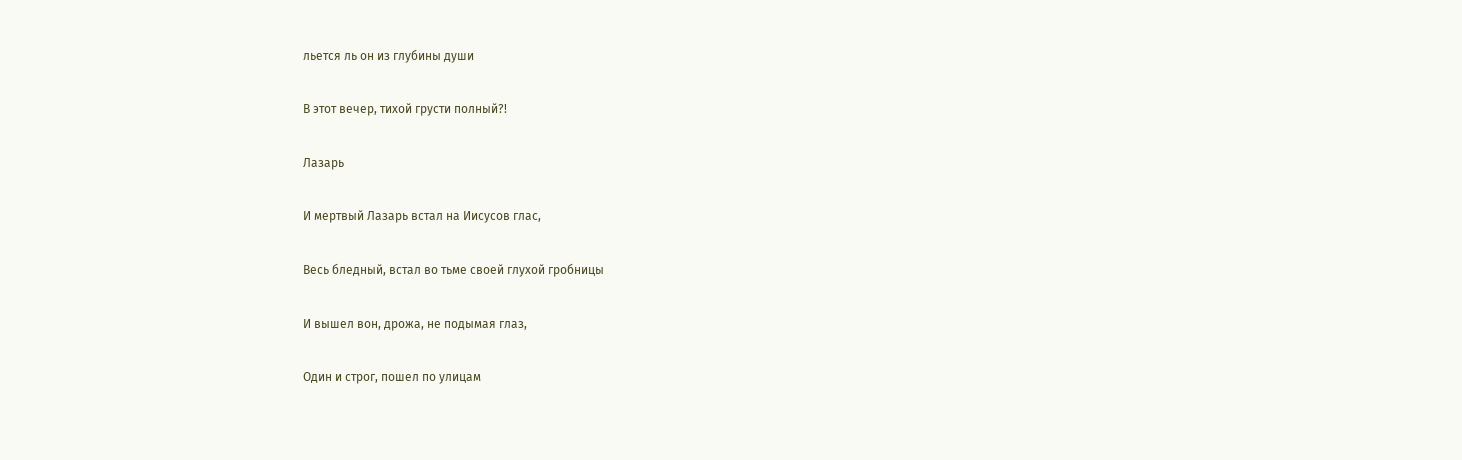льется ль он из глубины души

В этот вечер, тихой грусти полный?!

Лазарь

И мертвый Лазарь встал на Иисусов глас,

Весь бледный, встал во тьме своей глухой гробницы

И вышел вон, дрожа, не подымая глаз,

Один и строг, пошел по улицам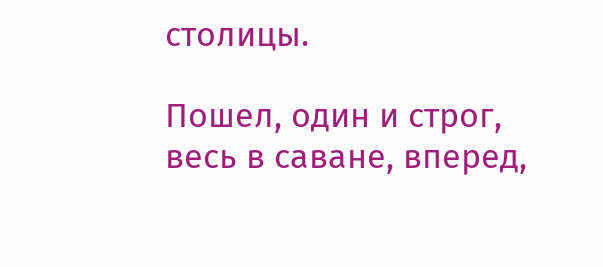столицы.

Пошел, один и строг, весь в саване, вперед,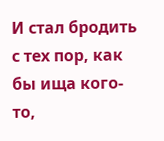И стал бродить с тех пор, как бы ища кого-то,